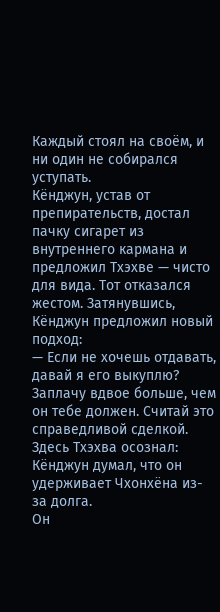Каждый стоял на своём, и ни один не собирался уступать.
Кёнджун, устав от препирательств, достал пачку сигарет из внутреннего кармана и предложил Тхэхве — чисто для вида. Тот отказался жестом. Затянувшись, Кёнджун предложил новый подход:
— Если не хочешь отдавать, давай я его выкуплю? Заплачу вдвое больше, чем он тебе должен. Считай это справедливой сделкой.
Здесь Тхэхва осознал: Кёнджун думал, что он удерживает Чхонхёна из-за долга.
Он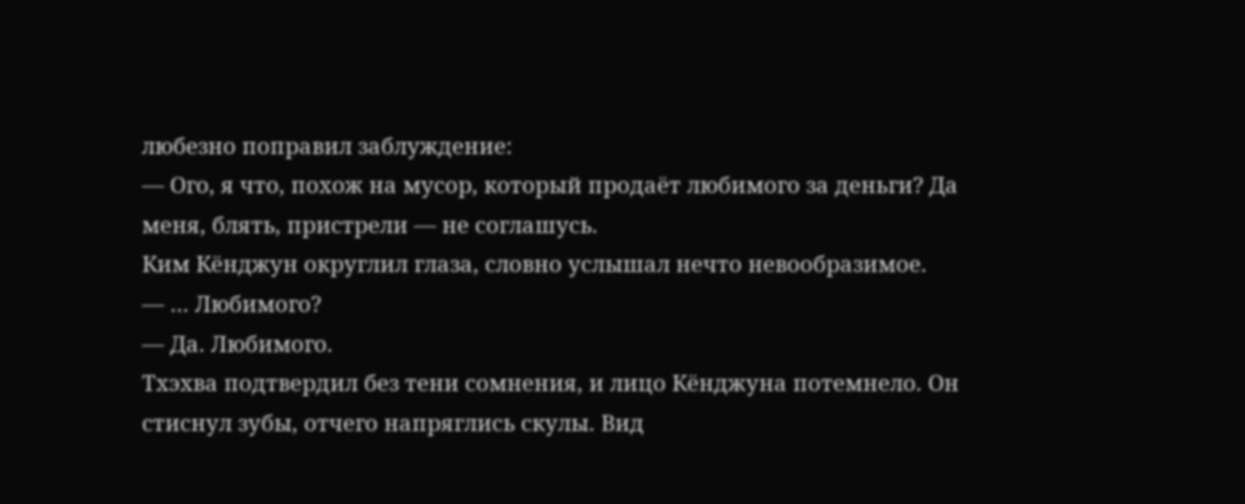любезно поправил заблуждение:
— Ого, я что, похож на мусор, который продаёт любимого за деньги? Да меня, блять, пристрели — не соглашусь.
Ким Кёнджун округлил глаза, словно услышал нечто невообразимое.
— … Любимого?
— Да. Любимого.
Тхэхва подтвердил без тени сомнения, и лицо Кёнджуна потемнело. Он стиснул зубы, отчего напряглись скулы. Вид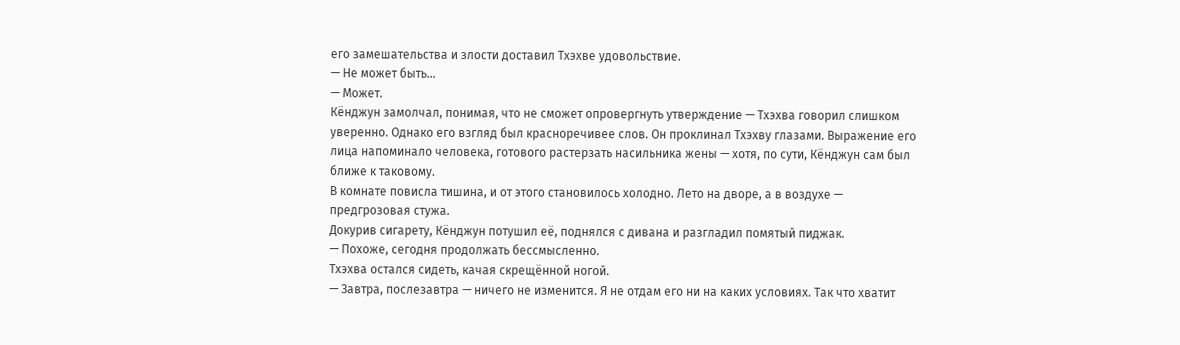его замешательства и злости доставил Тхэхве удовольствие.
— Не может быть…
— Может.
Кёнджун замолчал, понимая, что не сможет опровергнуть утверждение — Тхэхва говорил слишком уверенно. Однако его взгляд был красноречивее слов. Он проклинал Тхэхву глазами. Выражение его лица напоминало человека, готового растерзать насильника жены — хотя, по сути, Кёнджун сам был ближе к таковому.
В комнате повисла тишина, и от этого становилось холодно. Лето на дворе, а в воздухе — предгрозовая стужа.
Докурив сигарету, Кёнджун потушил её, поднялся с дивана и разгладил помятый пиджак.
— Похоже, сегодня продолжать бессмысленно.
Тхэхва остался сидеть, качая скрещённой ногой.
— Завтра, послезавтра — ничего не изменится. Я не отдам его ни на каких условиях. Так что хватит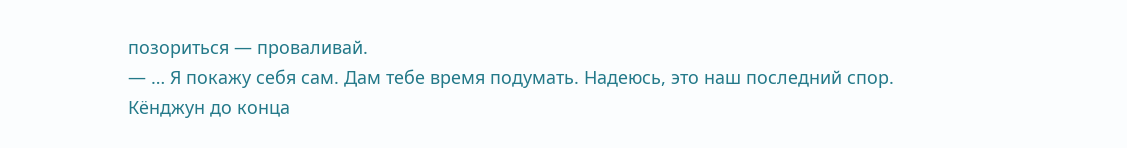позориться — проваливай.
— … Я покажу себя сам. Дам тебе время подумать. Надеюсь, это наш последний спор.
Кёнджун до конца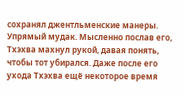сохранял джентльменские манеры. Упрямый мудак. Мысленно послав его, Тхэхва махнул рукой, давая понять, чтобы тот убирался. Даже после его ухода Тхэхва ещё некоторое время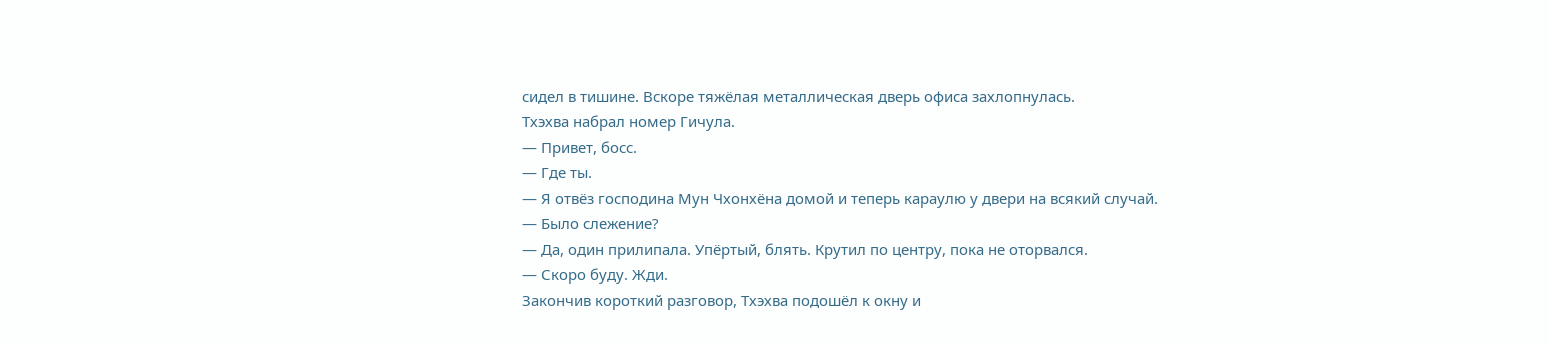сидел в тишине. Вскоре тяжёлая металлическая дверь офиса захлопнулась.
Тхэхва набрал номер Гичула.
— Привет, босс.
— Где ты.
— Я отвёз господина Мун Чхонхёна домой и теперь караулю у двери на всякий случай.
— Было слежение?
— Да, один прилипала. Упёртый, блять. Крутил по центру, пока не оторвался.
— Скоро буду. Жди.
Закончив короткий разговор, Тхэхва подошёл к окну и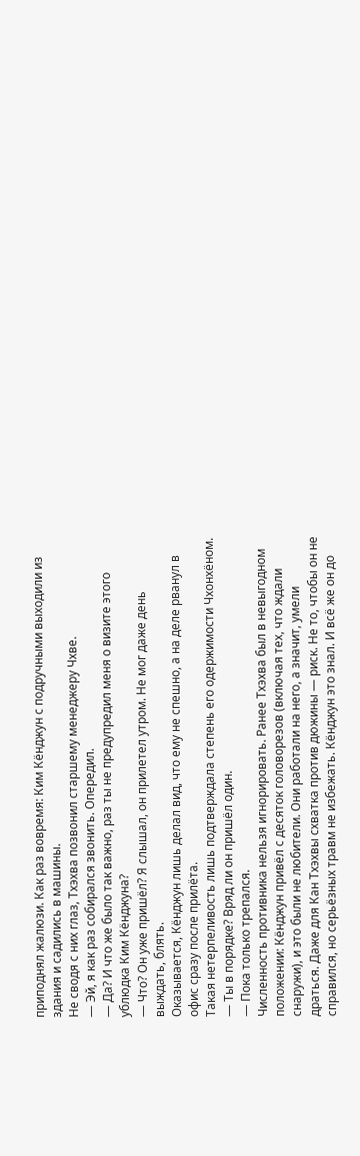приподнял жалюзи. Как раз вовремя: Ким Кёнджун с подручными выходили из здания и садились в машины.
Не сводя с них глаз, Тхэхва позвонил старшему менеджеру Чхве.
— Эй, я как раз собирался звонить. Опередил.
— Да? И что же было так важно, раз ты не предупредил меня о визите этого ублюдка Ким Кёнджуна?
— Что? Он уже пришёл? Я слышал, он прилетел утром. Не мог даже день выждать, блять.
Оказывается, Кёнджун лишь делал вид, что ему не спешно, а на деле рванул в офис сразу после прилёта.
Такая нетерпеливость лишь подтверждала степень его одержимости Чхонхёном.
— Ты в порядке? Вряд ли он пришёл один.
— Пока только трепался.
Численность противника нельзя игнорировать. Ранее Тхэхва был в невыгодном положении: Кёнджун привёл с десяток головорезов (включая тех, что ждали снаружи), и это были не любители. Они работали на него, а значит, умели драться. Даже для Кан Тхэхвы схватка против дюжины — риск. Не то, чтобы он не справился, но серьёзных травм не избежать. Кёнджун это знал. И всё же он до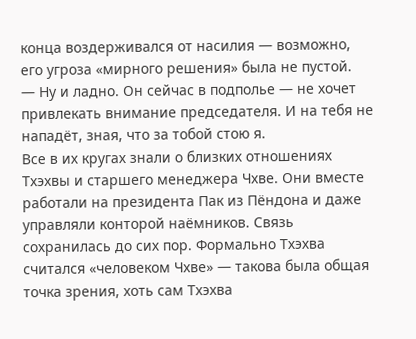конца воздерживался от насилия — возможно, его угроза «мирного решения» была не пустой.
— Ну и ладно. Он сейчас в подполье — не хочет привлекать внимание председателя. И на тебя не нападёт, зная, что за тобой стою я.
Все в их кругах знали о близких отношениях Тхэхвы и старшего менеджера Чхве. Они вместе работали на президента Пак из Пёндона и даже управляли конторой наёмников. Связь сохранилась до сих пор. Формально Тхэхва считался «человеком Чхве» — такова была общая точка зрения, хоть сам Тхэхва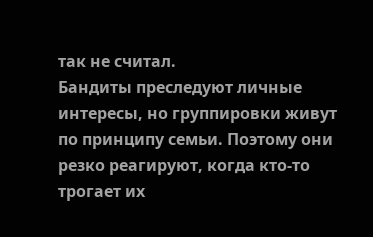так не считал.
Бандиты преследуют личные интересы, но группировки живут по принципу семьи. Поэтому они резко реагируют, когда кто-то трогает их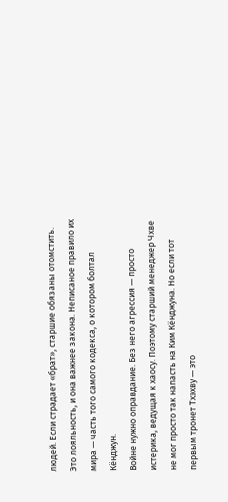людей. Если страдает «брат», старшие обязаны отомстить. Это лояльность, и она важнее закона. Неписаное правило их мира — часть того самого кодекса, о котором болтал Кёнджун.
Войне нужно оправдание. Без него агрессия — просто истерика, ведущая к хаосу. Поэтому старший менеджер Чхве не мог просто так напасть на Ким Кёнджуна. Но если тот первым тронет Тхэхву — это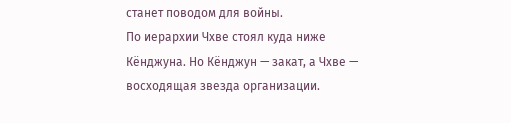станет поводом для войны.
По иерархии Чхве стоял куда ниже Кёнджуна. Но Кёнджун — закат, а Чхве — восходящая звезда организации.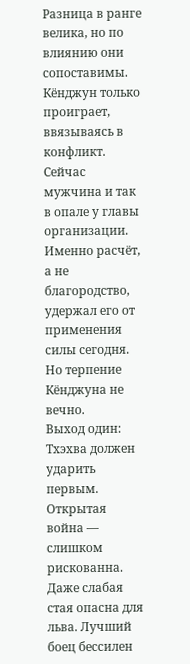Разница в ранге велика, но по влиянию они сопоставимы. Кёнджун только проиграет, ввязываясь в конфликт. Сейчас мужчина и так в опале у главы организации. Именно расчёт, а не благородство, удержал его от применения силы сегодня. Но терпение Кёнджуна не вечно.
Выход один: Тхэхва должен ударить первым.
Открытая война — слишком рискованна. Даже слабая стая опасна для льва. Лучший боец бессилен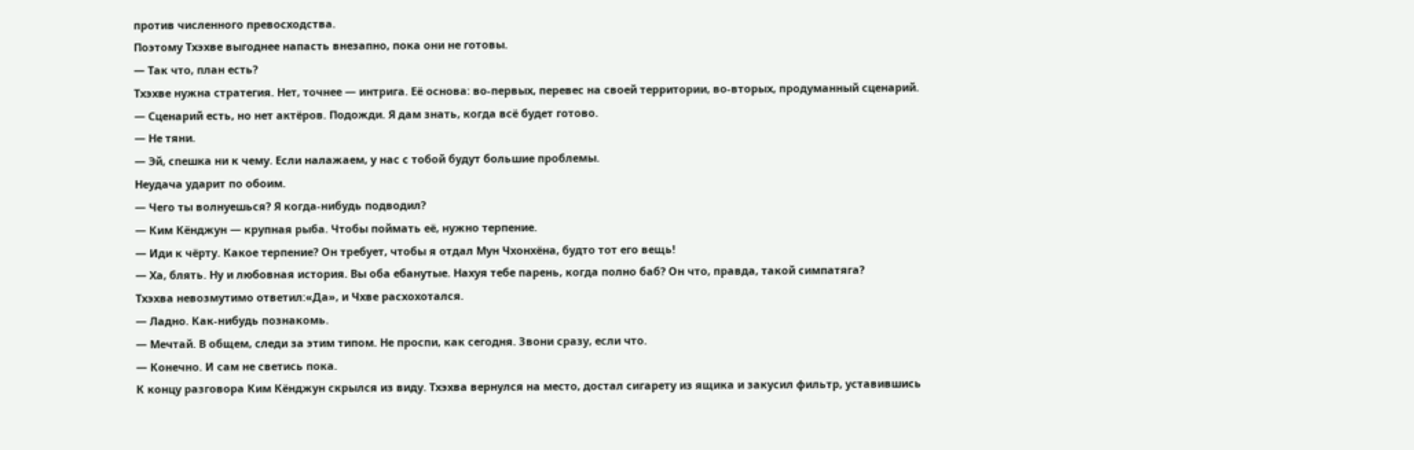против численного превосходства.
Поэтому Тхэхве выгоднее напасть внезапно, пока они не готовы.
— Так что, план есть?
Тхэхве нужна стратегия. Нет, точнее — интрига. Её основа: во-первых, перевес на своей территории, во-вторых, продуманный сценарий.
— Сценарий есть, но нет актёров. Подожди. Я дам знать, когда всё будет готово.
— Не тяни.
— Эй, спешка ни к чему. Если налажаем, у нас с тобой будут большие проблемы.
Неудача ударит по обоим.
— Чего ты волнуешься? Я когда-нибудь подводил?
— Ким Кёнджун — крупная рыба. Чтобы поймать её, нужно терпение.
— Иди к чёрту. Какое терпение? Он требует, чтобы я отдал Мун Чхонхёна, будто тот его вещь!
— Ха, блять. Ну и любовная история. Вы оба ебанутые. Нахуя тебе парень, когда полно баб? Он что, правда, такой симпатяга?
Тхэхва невозмутимо ответил:«Да», и Чхве расхохотался.
— Ладно. Как-нибудь познакомь.
— Мечтай. В общем, следи за этим типом. Не проспи, как сегодня. Звони сразу, если что.
— Конечно. И сам не светись пока.
К концу разговора Ким Кёнджун скрылся из виду. Тхэхва вернулся на место, достал сигарету из ящика и закусил фильтр, уставившись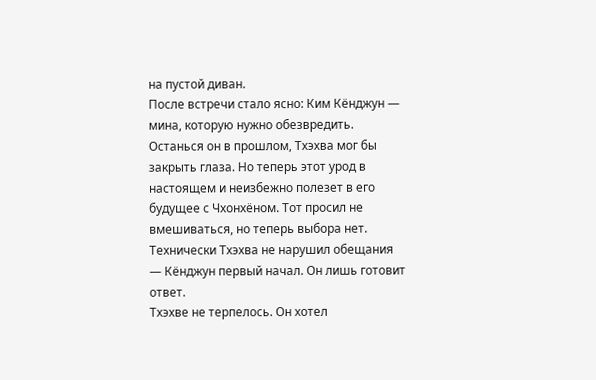на пустой диван.
После встречи стало ясно: Ким Кёнджун — мина, которую нужно обезвредить. Останься он в прошлом, Тхэхва мог бы закрыть глаза. Но теперь этот урод в настоящем и неизбежно полезет в его будущее с Чхонхёном. Тот просил не вмешиваться, но теперь выбора нет. Технически Тхэхва не нарушил обещания — Кёнджун первый начал. Он лишь готовит ответ.
Тхэхве не терпелось. Он хотел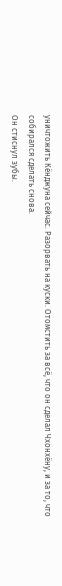уничтожить Кёнджуна сейчас. Разорвать на куски. Отомстить за всё, что он сделал Чхонхёну, и за то, что собирался сделать снова.
Он стиснул зубы.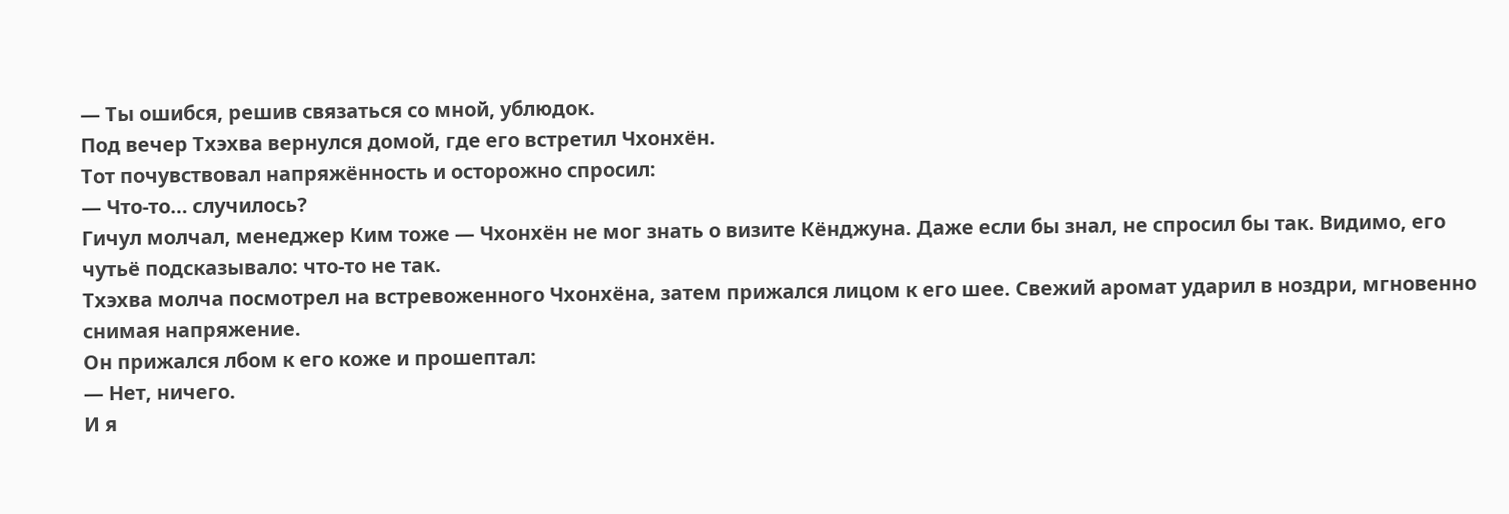— Ты ошибся, решив связаться со мной, ублюдок.
Под вечер Тхэхва вернулся домой, где его встретил Чхонхён.
Тот почувствовал напряжённость и осторожно спросил:
— Что-то… случилось?
Гичул молчал, менеджер Ким тоже — Чхонхён не мог знать о визите Кёнджуна. Даже если бы знал, не спросил бы так. Видимо, его чутьё подсказывало: что-то не так.
Тхэхва молча посмотрел на встревоженного Чхонхёна, затем прижался лицом к его шее. Свежий аромат ударил в ноздри, мгновенно снимая напряжение.
Он прижался лбом к его коже и прошептал:
— Нет, ничего.
И я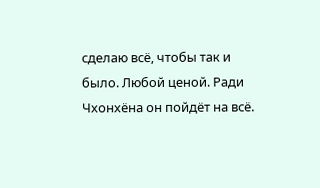сделаю всё, чтобы так и было. Любой ценой. Ради Чхонхёна он пойдёт на всё.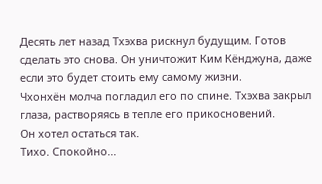Десять лет назад Тхэхва рискнул будущим. Готов сделать это снова. Он уничтожит Ким Кёнджуна, даже если это будет стоить ему самому жизни.
Чхонхён молча погладил его по спине. Тхэхва закрыл глаза, растворяясь в тепле его прикосновений.
Он хотел остаться так.
Тихо. Спокойно...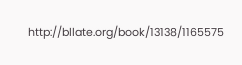http://bllate.org/book/13138/1165575